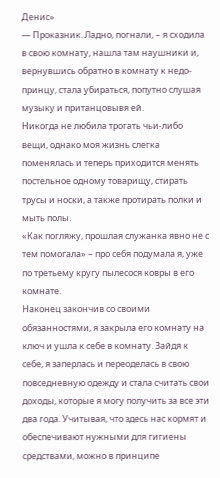Денис»
— Проказник. Ладно, погнали, – я сходила в свою комнату, нашла там наушники и, вернувшись обратно в комнату к недо-принцу, стала убираться, попутно слушая музыку и пританцовывя ей.
Никогда не любила трогать чьи-либо вещи, однако моя жизнь слегка поменялась и теперь приходится менять постельное одному товарищу, стирать трусы и носки, а также протирать полки и мыть полы.
«Как погляжу, прошлая служанка явно не с тем помогала» – про себя подумала я, уже по третьему кругу пылесося ковры в его комнате.
Наконец закончив со своими обязанностями, я закрыла его комнату на ключ и ушла к себе в комнату. Зайдя к себе, я заперлась и переоделась в свою повседневную одежду и стала считать свои доходы, которые я могу получить за все эти два года. Учитывая, что здесь нас кормят и обеспечивают нужными для гигиены средствами, можно в принципе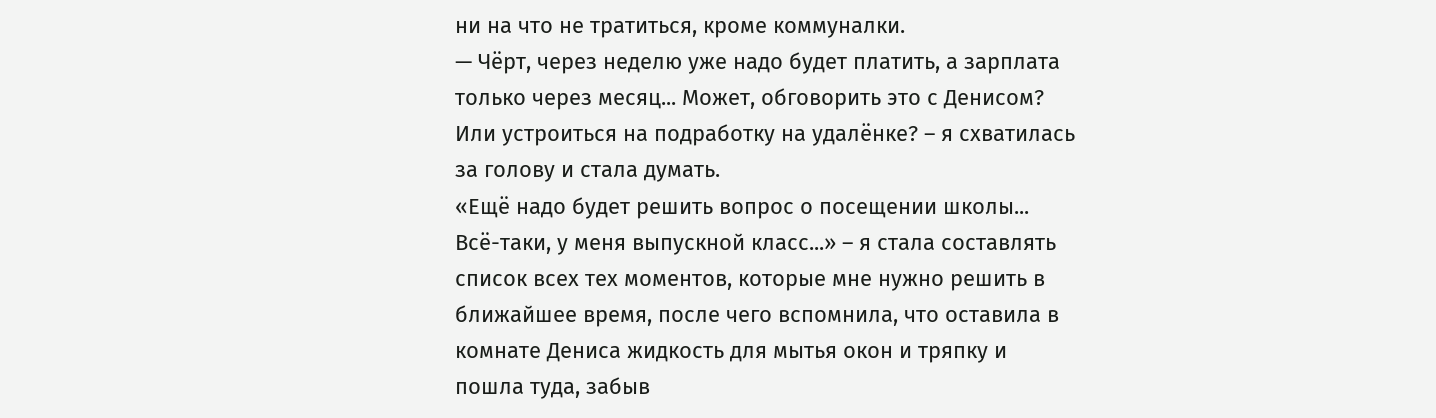ни на что не тратиться, кроме коммуналки.
— Чёрт, через неделю уже надо будет платить, а зарплата только через месяц... Может, обговорить это с Денисом? Или устроиться на подработку на удалёнке? – я схватилась за голову и стала думать.
«Ещё надо будет решить вопрос о посещении школы... Всё-таки, у меня выпускной класс...» – я стала составлять список всех тех моментов, которые мне нужно решить в ближайшее время, после чего вспомнила, что оставила в комнате Дениса жидкость для мытья окон и тряпку и пошла туда, забыв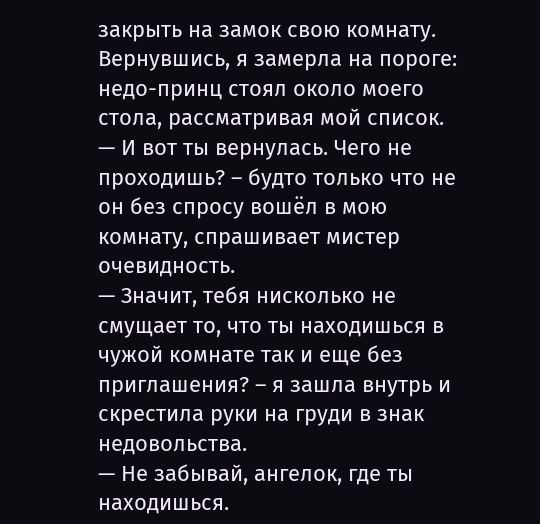закрыть на замок свою комнату. Вернувшись, я замерла на пороге: недо-принц стоял около моего стола, рассматривая мой список.
— И вот ты вернулась. Чего не проходишь? – будто только что не он без спросу вошёл в мою комнату, спрашивает мистер очевидность.
— Значит, тебя нисколько не смущает то, что ты находишься в чужой комнате так и еще без приглашения? – я зашла внутрь и скрестила руки на груди в знак недовольства.
— Не забывай, ангелок, где ты находишься.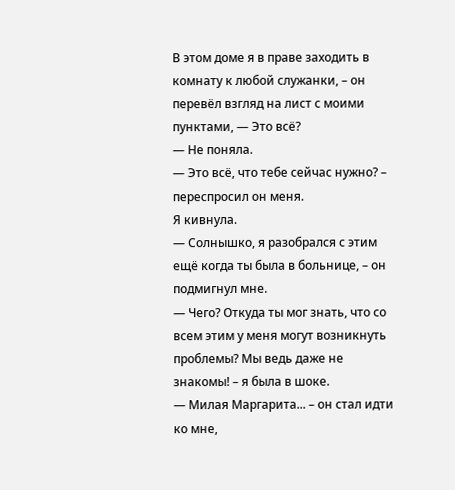В этом доме я в праве заходить в комнату к любой служанки, – он перевёл взгляд на лист с моими пунктами, — Это всё?
— Не поняла.
— Это всё, что тебе сейчас нужно? – переспросил он меня.
Я кивнула.
— Солнышко, я разобрался с этим ещё когда ты была в больнице, – он подмигнул мне.
— Чего? Откуда ты мог знать, что со всем этим у меня могут возникнуть проблемы? Мы ведь даже не знакомы! – я была в шоке.
— Милая Маргарита... – он стал идти ко мне,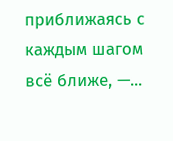приближаясь с каждым шагом всё ближе, —...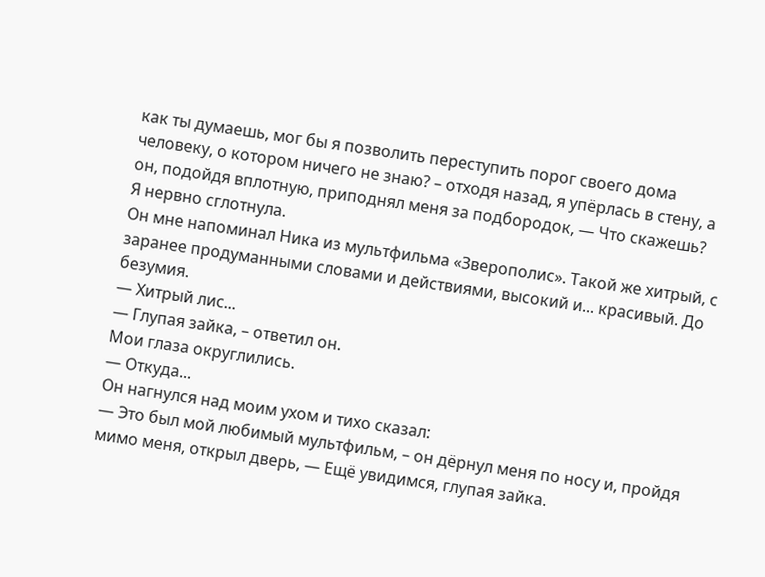как ты думаешь, мог бы я позволить переступить порог своего дома человеку, о котором ничего не знаю? – отходя назад, я упёрлась в стену, а он, подойдя вплотную, приподнял меня за подбородок, — Что скажешь?
Я нервно сглотнула.
Он мне напоминал Ника из мультфильма «Зверополис». Такой же хитрый, с заранее продуманными словами и действиями, высокий и... красивый. До безумия.
— Хитрый лис...
— Глупая зайка, – ответил он.
Мои глаза округлились.
— Откуда...
Он нагнулся над моим ухом и тихо сказал:
— Это был мой любимый мультфильм, – он дёрнул меня по носу и, пройдя мимо меня, открыл дверь, — Ещё увидимся, глупая зайка.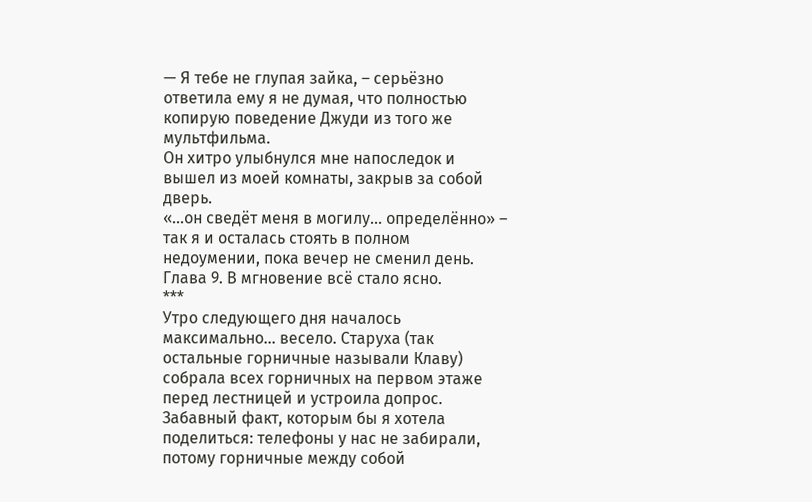— Я тебе не глупая зайка, – серьёзно ответила ему я не думая, что полностью копирую поведение Джуди из того же мультфильма.
Он хитро улыбнулся мне напоследок и вышел из моей комнаты, закрыв за собой дверь.
«...он сведёт меня в могилу... определённо» – так я и осталась стоять в полном недоумении, пока вечер не сменил день.
Глава 9. В мгновение всё стало ясно.
***
Утро следующего дня началось максимально... весело. Старуха (так остальные горничные называли Клаву) собрала всех горничных на первом этаже перед лестницей и устроила допрос. Забавный факт, которым бы я хотела поделиться: телефоны у нас не забирали, потому горничные между собой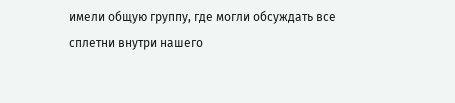имели общую группу, где могли обсуждать все сплетни внутри нашего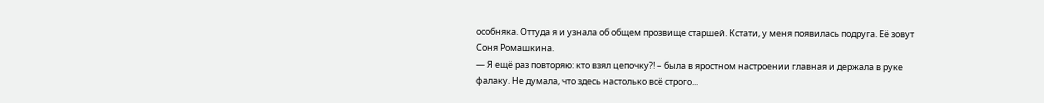особняка. Оттуда я и узнала об общем прозвище старшей. Кстати, у меня появилась подруга. Её зовут Соня Ромашкина.
— Я ещё раз повторяю: кто взял цепочку?! – была в яростном настроении главная и держала в руке фалаку. Не думала, что здесь настолько всё строго...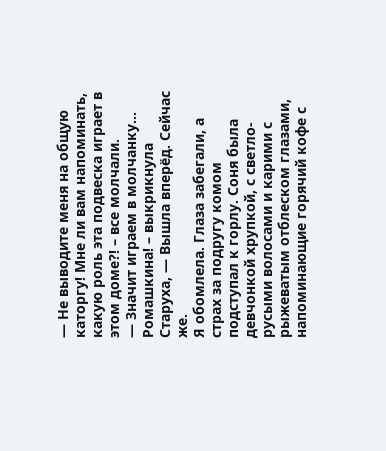— Не выводите меня на общую каторгу! Мне ли вам напоминать, какую роль эта подвеска играет в этом доме?! – все молчали.
— Значит играем в молчанку... Ромашкина! – выкрикнула Старуха, — Вышла вперёд. Сейчас же.
Я обомлела. Глаза забегали, а страх за подругу комом подступал к горлу. Соня была девчонкой хрупкой, с светло-русыми волосами и карими с рыжеватым отблеском глазами, напоминающие горячий кофе с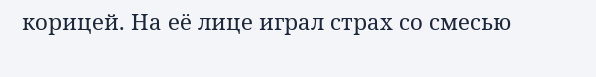корицей. На её лице играл страх со смесью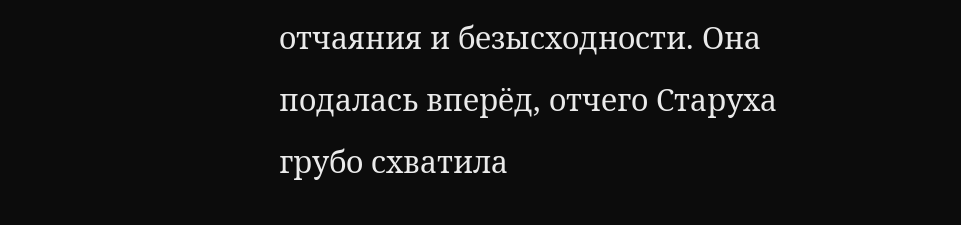отчаяния и безысходности. Она подалась вперёд, отчего Старуха грубо схватила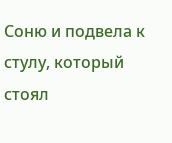Соню и подвела к стулу, который стоял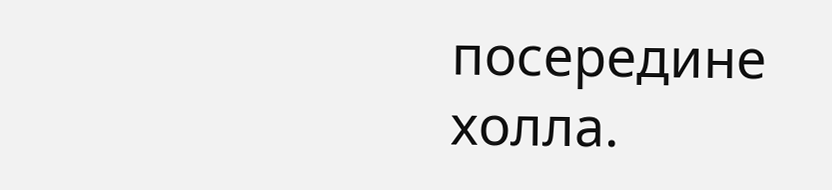посередине холла.